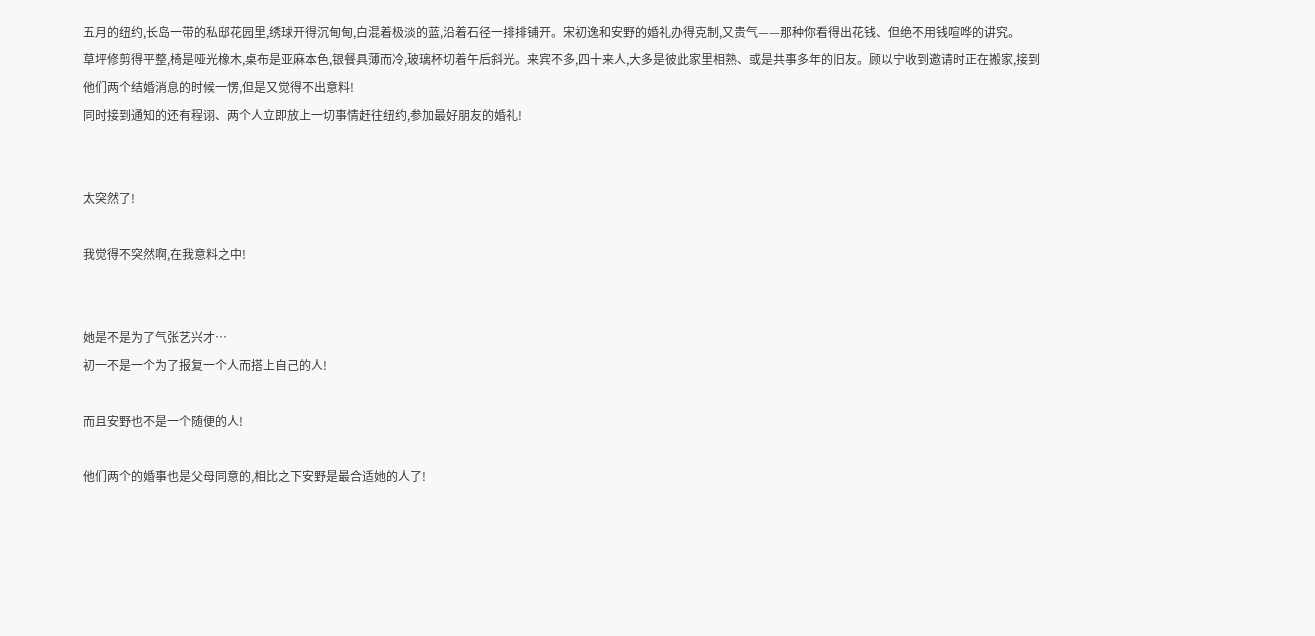五月的纽约,长岛一带的私邸花园里,绣球开得沉甸甸,白混着极淡的蓝,沿着石径一排排铺开。宋初逸和安野的婚礼办得克制,又贵气——那种你看得出花钱、但绝不用钱喧哗的讲究。
草坪修剪得平整,椅是哑光橡木,桌布是亚麻本色,银餐具薄而冷,玻璃杯切着午后斜光。来宾不多,四十来人,大多是彼此家里相熟、或是共事多年的旧友。顾以宁收到邀请时正在搬家,接到他们两个结婚消息的时候一愣,但是又觉得不出意料!
同时接到通知的还有程诩、两个人立即放上一切事情赶往纽约,参加最好朋友的婚礼!


太突然了!

我觉得不突然啊,在我意料之中!


她是不是为了气张艺兴才…
初一不是一个为了报复一个人而搭上自己的人!

而且安野也不是一个随便的人!

他们两个的婚事也是父母同意的,相比之下安野是最合适她的人了!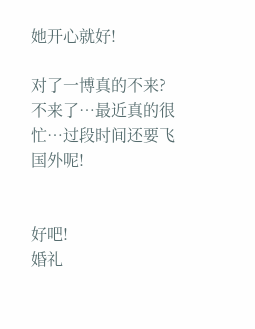她开心就好!

对了一博真的不来?
不来了…最近真的很忙…过段时间还要飞国外呢!


好吧!
婚礼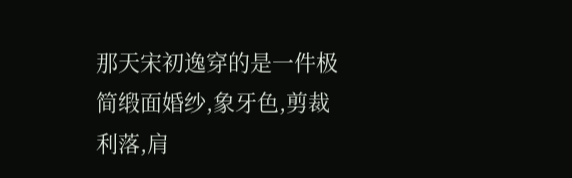那天宋初逸穿的是一件极简缎面婚纱,象牙色,剪裁利落,肩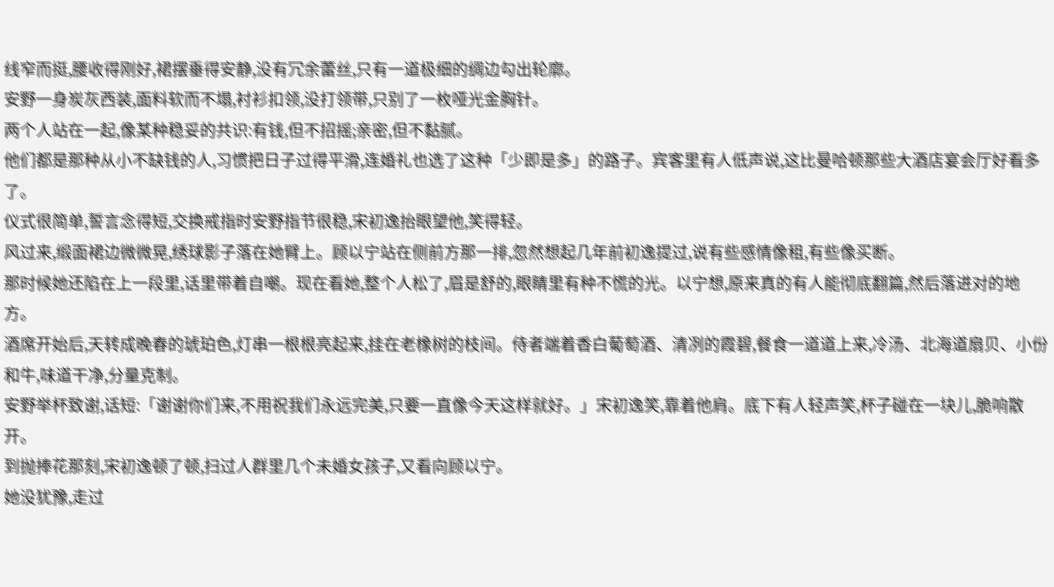线窄而挺,腰收得刚好,裙摆垂得安静,没有冗余蕾丝,只有一道极细的绸边勾出轮廓。
安野一身炭灰西装,面料软而不塌,衬衫扣领,没打领带,只别了一枚哑光金胸针。
两个人站在一起,像某种稳妥的共识:有钱,但不招摇;亲密,但不黏腻。
他们都是那种从小不缺钱的人,习惯把日子过得平滑,连婚礼也选了这种「少即是多」的路子。宾客里有人低声说,这比曼哈顿那些大酒店宴会厅好看多了。
仪式很简单,誓言念得短,交换戒指时安野指节很稳,宋初逸抬眼望他,笑得轻。
风过来,缎面裙边微微晃,绣球影子落在她臂上。顾以宁站在侧前方那一排,忽然想起几年前初逸提过,说有些感情像租,有些像买断。
那时候她还陷在上一段里,话里带着自嘲。现在看她,整个人松了,眉是舒的,眼睛里有种不慌的光。以宁想,原来真的有人能彻底翻篇,然后落进对的地方。
酒席开始后,天转成晚春的琥珀色,灯串一根根亮起来,挂在老橡树的枝间。侍者端着香白葡萄酒、清冽的霞碧,餐食一道道上来,冷汤、北海道扇贝、小份和牛,味道干净,分量克制。
安野举杯致谢,话短:「谢谢你们来,不用祝我们永远完美,只要一直像今天这样就好。」宋初逸笑,靠着他肩。底下有人轻声笑,杯子碰在一块儿,脆响散开。
到抛捧花那刻,宋初逸顿了顿,扫过人群里几个未婚女孩子,又看向顾以宁。
她没犹豫,走过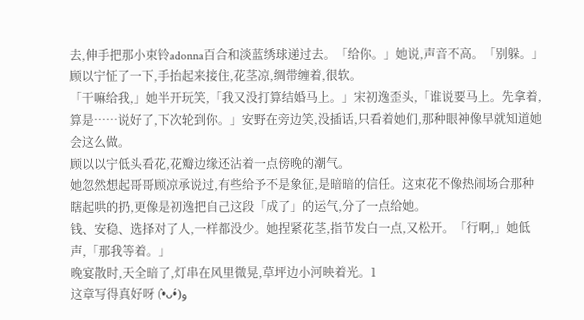去,伸手把那小束铃adonna百合和淡蓝绣球递过去。「给你。」她说,声音不高。「别躲。」顾以宁怔了一下,手抬起来接住,花茎凉,绸带缠着,很软。
「干嘛给我,」她半开玩笑,「我又没打算结婚马上。」宋初逸歪头,「谁说要马上。先拿着,算是……说好了,下次轮到你。」安野在旁边笑,没插话,只看着她们,那种眼神像早就知道她会这么做。
顾以以宁低头看花,花瓣边缘还沾着一点傍晚的潮气。
她忽然想起哥哥顾凉承说过,有些给予不是象征,是暗暗的信任。这束花不像热闹场合那种瞎起哄的扔,更像是初逸把自己这段「成了」的运气,分了一点给她。
钱、安稳、选择对了人,一样都没少。她捏紧花茎,指节发白一点,又松开。「行啊,」她低声,「那我等着。」
晚宴散时,天全暗了,灯串在风里微晃,草坪边小河映着光。1
这章写得真好呀 (•̀ᴗ•́)و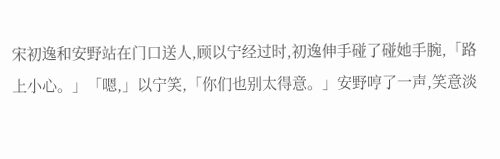宋初逸和安野站在门口送人,顾以宁经过时,初逸伸手碰了碰她手腕,「路上小心。」「嗯,」以宁笑,「你们也别太得意。」安野哼了一声,笑意淡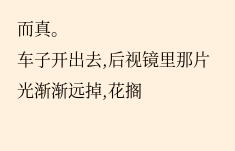而真。
车子开出去,后视镜里那片光渐渐远掉,花搁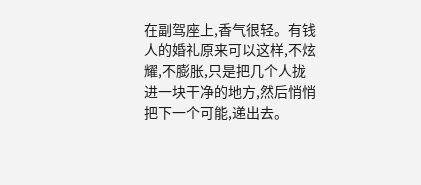在副驾座上,香气很轻。有钱人的婚礼原来可以这样,不炫耀,不膨胀,只是把几个人拢进一块干净的地方,然后悄悄把下一个可能,递出去。